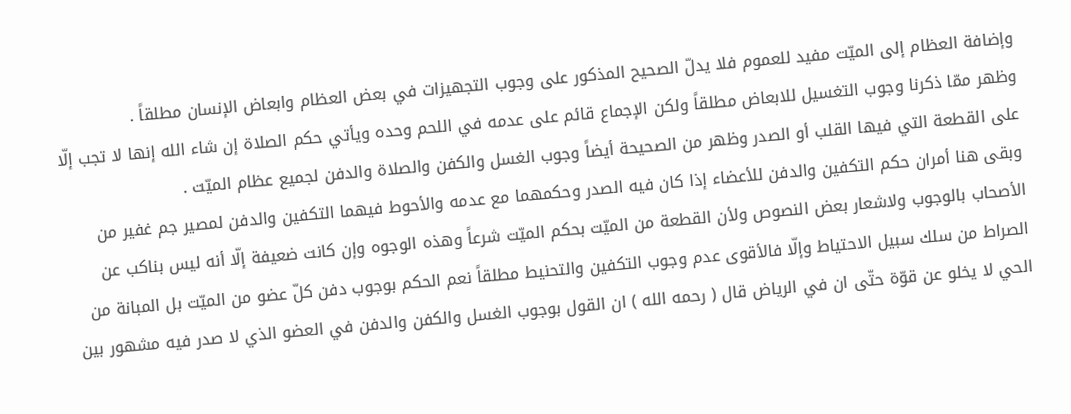وإضافة العظام إلى الميّت مفيد للعموم فلا يدلّ الصحيح المذكور على وجوب التجهيزات في بعض العظام وابعاض الإنسان مطلقاً .
وظهر ممّا ذكرنا وجوب التغسيل للابعاض مطلقاً ولكن الإجماع قائم على عدمه في اللحم وحده ويأتي حكم الصلاة إن شاء الله إنها لا تجب إلّا على القطعة التي فيها القلب أو الصدر وظهر من الصحيحة أيضاً وجوب الغسل والكفن والصلاة والدفن لجميع عظام الميّت .
وبقى هنا أمران حكم التكفين والدفن للأعضاء إذا كان فيه الصدر وحكمهما مع عدمه والأحوط فيهما التكفين والدفن لمصير جم غفير من الأصحاب بالوجوب ولاشعار بعض النصوص ولأن القطعة من الميّت بحكم الميّت شرعاً وهذه الوجوه وإن كانت ضعيفة إلّا أنه ليس بناكب عن الصراط من سلك سبيل الاحتياط وإلّا فالأقوى عدم وجوب التكفين والتحنيط مطلقاً نعم الحكم بوجوب دفن كلّ عضو من الميّت بل المبانة من الحي لا يخلو عن قوّة حتّى ان في الرياض قال ( رحمه الله ) ان القول بوجوب الغسل والكفن والدفن في العضو الذي لا صدر فيه مشهور بين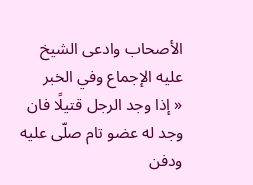الأصحاب وادعى الشيخ عليه الإجماع وفي الخبر
« إذا وجد الرجل قتيلًا فان وجد له عضو تام صلّى عليه ودفن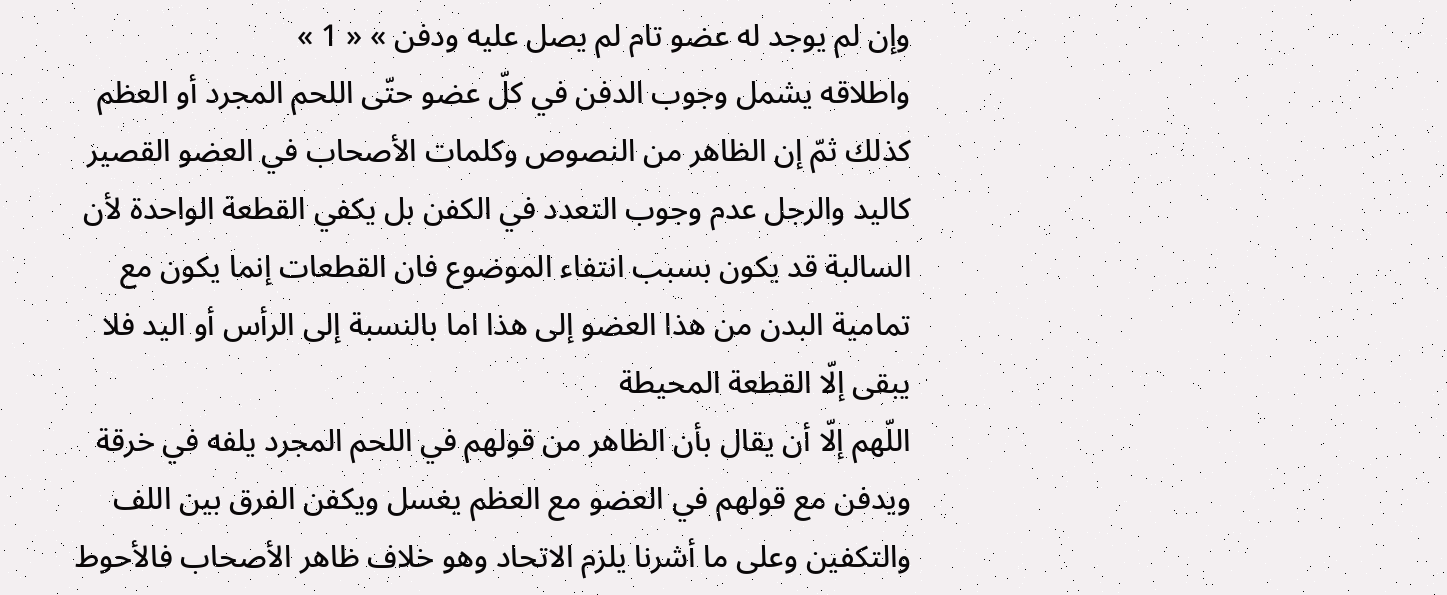وإن لم يوجد له عضو تام لم يصل عليه ودفن » « 1 »
واطلاقه يشمل وجوب الدفن في كلّ عضو حتّى اللحم المجرد أو العظم كذلك ثمّ إن الظاهر من النصوص وكلمات الأصحاب في العضو القصير كاليد والرجل عدم وجوب التعدد في الكفن بل يكفي القطعة الواحدة لأن السالبة قد يكون بسبب انتفاء الموضوع فان القطعات إنما يكون مع تمامية البدن من هذا العضو إلى هذا اما بالنسبة إلى الرأس أو اليد فلا يبقى إلّا القطعة المحيطة
اللّهم إلّا أن يقال بأن الظاهر من قولهم في اللحم المجرد يلفه في خرقة ويدفن مع قولهم في العضو مع العظم يغسل ويكفن الفرق بين اللف والتكفين وعلى ما أشرنا يلزم الاتحاد وهو خلاف ظاهر الأصحاب فالأحوط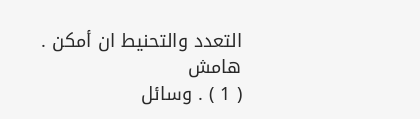التعدد والتحنيط ان أمكن .
هامش
( 1 ) . وسائل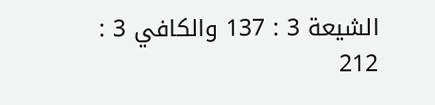الشيعة 3 : 137 والكافي 3 : 212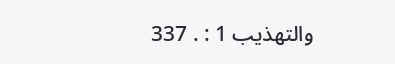والتهذيب 1 : . 337